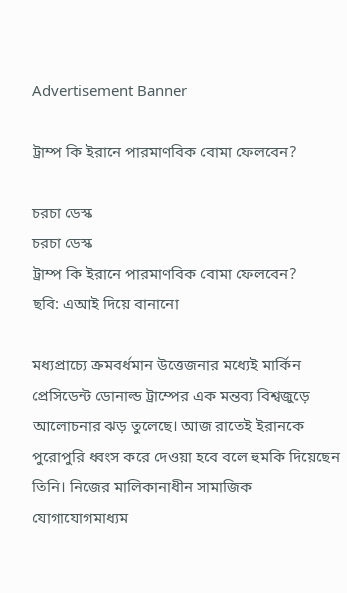Advertisement Banner

ট্রাম্প কি ইরানে পারমাণবিক বোমা ফেলবেন?

চরচা ডেস্ক
চরচা ডেস্ক
ট্রাম্প কি ইরানে পারমাণবিক বোমা ফেলবেন?
ছবি: এআই দিয়ে বানানো

মধ্যপ্রাচ্যে ক্রমবর্ধমান উত্তেজনার মধ্যেই মার্কিন প্রেসিডেন্ট ডোনাল্ড ট্রাম্পের এক মন্তব্য বিশ্বজুড়ে আলোচনার ঝড় তুলেছে। আজ রাতেই ইরানকে পুরোপুরি ধ্বংস করে দেওয়া হবে বলে হুমকি দিয়েছেন তিনি। নিজের মালিকানাধীন সামাজিক যোগাযোগমাধ্যম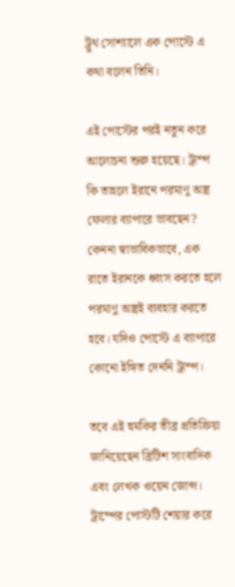ট্রুথ সোশ্যালে এক পোস্টে এ কথা বলেন তিনি।

এই পোস্টের পরই নতুন করে আলোচনা শুরু হয়েছে। ট্রাম্প কি তাহলে ইরানে পরমাণু অস্ত্র ফেলার ব্যাপারে ভাবছেন? কেননা স্বাভাবিকভাবে, এক রাতে ইরানকে ধ্বংস করতে হলে পরমাণু অস্ত্রই ব্যবহার করতে হবে। যদিও পোস্টে এ ব্যাপারে কোনো ইঙ্গিত দেননি ট্রাম্প।

তবে এই হুমকির তীব্র প্রতিক্রিয়া জানিয়েছেন ব্রিটিশ সাংবাদিক এবং লেখক ওয়েন জোন্স। ট্রাম্পের পোস্টটি শেয়ার করে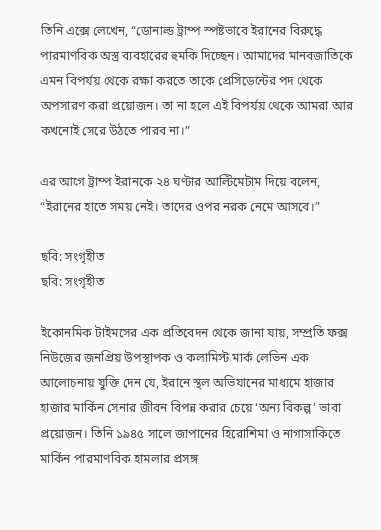তিনি এক্সে লেখেন, “ডোনাল্ড ট্রাম্প স্পষ্টভাবে ইরানের বিরুদ্ধে পারমাণবিক অস্ত্র ব্যবহারের হুমকি দিচ্ছেন। আমাদের মানবজাতিকে এমন বিপর্যয় থেকে রক্ষা করতে তাকে প্রেসিডেন্টের পদ থেকে অপসারণ করা প্রয়োজন। তা না হলে এই বিপর্যয় থেকে আমরা আর কখনোই সেরে উঠতে পারব না।”

এর আগে ট্রাম্প ইরানকে ২৪ ঘণ্টার আল্টিমেটাম দিয়ে বলেন, “ইরানের হাতে সময় নেই। তাদের ওপর নরক নেমে আসবে।”

ছবি: সংগৃহীত
ছবি: সংগৃহীত

ইকোনমিক টাইমসের এক প্রতিবেদন থেকে জানা যায়, সম্প্রতি ফক্স নিউজের জনপ্রিয় উপস্থাপক ও কলামিস্ট মার্ক লেভিন এক আলোচনায় যুক্তি দেন যে, ইরানে স্থল অভিযানের মাধ্যমে হাজার হাজার মার্কিন সেনার জীবন বিপন্ন করার চেয়ে ‘অন্য বিকল্প’ ভাবা প্রয়োজন। তিনি ১৯৪৫ সালে জাপানের হিরোশিমা ও নাগাসাকিতে মার্কিন পারমাণবিক হামলার প্রসঙ্গ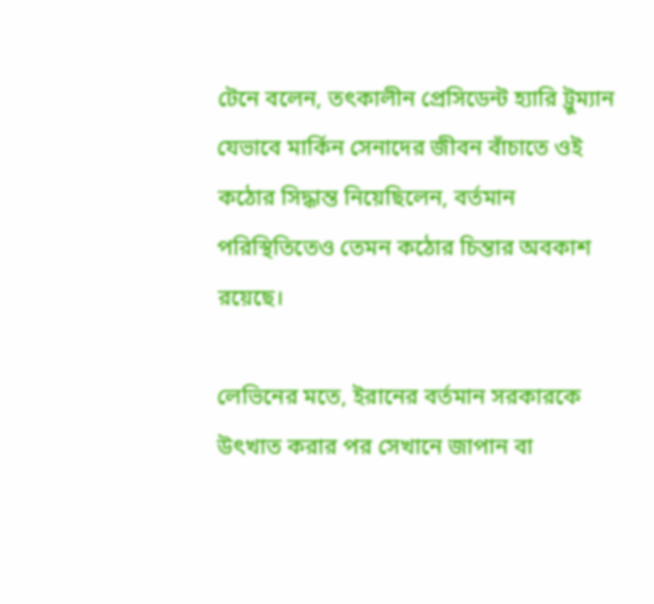টেনে বলেন, তৎকালীন প্রেসিডেন্ট হ্যারি ট্রুম্যান যেভাবে মার্কিন সেনাদের জীবন বাঁচাতে ওই কঠোর সিদ্ধান্ত নিয়েছিলেন, বর্তমান পরিস্থিতিতেও তেমন কঠোর চিন্তার অবকাশ রয়েছে।

লেভিনের মতে, ইরানের বর্তমান সরকারকে উৎখাত করার পর সেখানে জাপান বা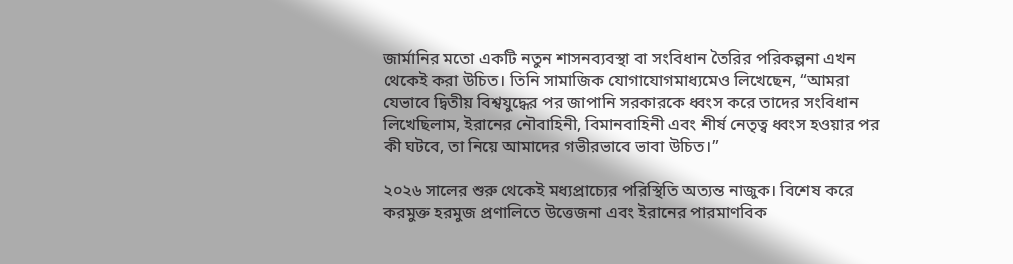জার্মানির মতো একটি নতুন শাসনব্যবস্থা বা সংবিধান তৈরির পরিকল্পনা এখন থেকেই করা উচিত। তিনি সামাজিক যোগাযোগমাধ্যমেও লিখেছেন, “আমরা যেভাবে দ্বিতীয় বিশ্বযুদ্ধের পর জাপানি সরকারকে ধ্বংস করে তাদের সংবিধান লিখেছিলাম, ইরানের নৌবাহিনী, বিমানবাহিনী এবং শীর্ষ নেতৃত্ব ধ্বংস হওয়ার পর কী ঘটবে, তা নিয়ে আমাদের গভীরভাবে ভাবা উচিত।”

২০২৬ সালের শুরু থেকেই মধ্যপ্রাচ্যের পরিস্থিতি অত্যন্ত নাজুক। বিশেষ করে করমুক্ত হরমুজ প্রণালিতে উত্তেজনা এবং ইরানের পারমাণবিক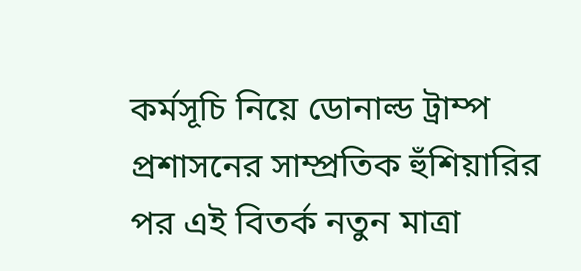কর্মসূচি নিয়ে ডোনাল্ড ট্রাম্প প্রশাসনের সাম্প্রতিক হুঁশিয়ারির পর এই বিতর্ক নতুন মাত্রা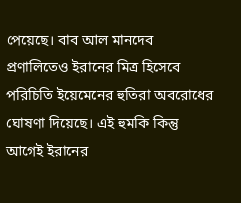পেয়েছে। বাব আল মানদেব প্রণালিতেও ইরানের মিত্র হিসেবে পরিচিতি ইয়েমেনের হুতিরা অবরোধের ঘোষণা দিয়েছে। এই হুমকি কিন্তু আগেই ইরানের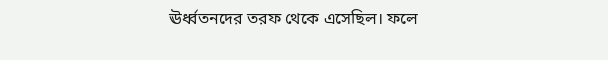ঊর্ধ্বতনদের তরফ থেকে এসেছিল। ফলে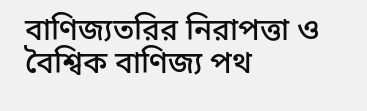বাণিজ্যতরির নিরাপত্তা ও বৈশ্বিক বাণিজ্য পথ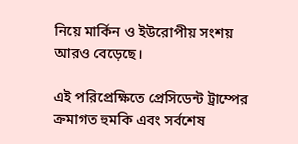নিয়ে মার্কিন ও ইউরোপীয় সংশয় আরও বেড়েছে।

এই পরিপ্রেক্ষিতে প্রেসিডেন্ট ট্রাম্পের ক্রমাগত হুমকি এবং সর্বশেষ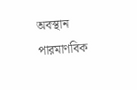অবস্থান পারমাণবিক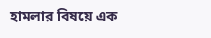হামলার বিষয়ে এক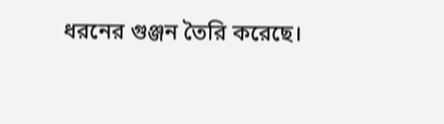ধরনের গুঞ্জন তৈরি করেছে।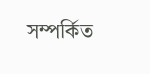সম্পর্কিত